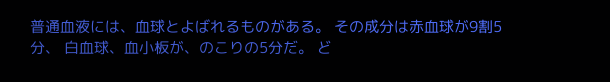普通血液には、血球とよばれるものがある。 その成分は赤血球が9割5分、 白血球、血小板が、のこりの5分だ。 ど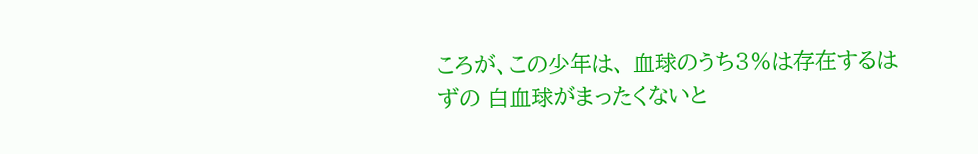ころが、この少年は、 血球のうち3%は存在するはずの 白血球がまったくないと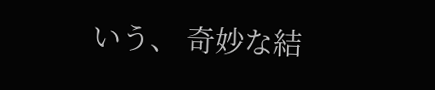いう、 奇妙な結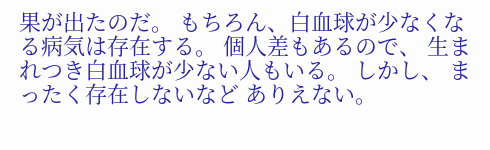果が出たのだ。 もちろん、白血球が少なくなる病気は存在する。 個人差もあるので、 生まれつき白血球が少ない人もいる。 しかし、 まったく存在しないなど ありえない。